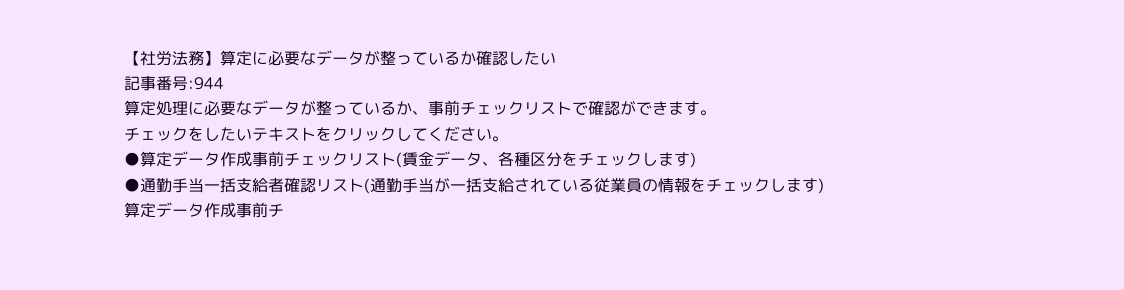【社労法務】算定に必要なデータが整っているか確認したい
記事番号:944
算定処理に必要なデータが整っているか、事前チェックリストで確認ができます。
チェックをしたいテキストをクリックしてください。
●算定データ作成事前チェックリスト(賃金データ、各種区分をチェックします)
●通勤手当一括支給者確認リスト(通勤手当が一括支給されている従業員の情報をチェックします)
算定データ作成事前チ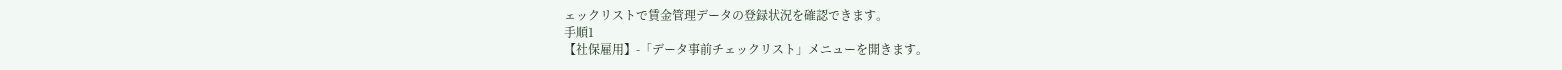ェックリストで賃金管理データの登録状況を確認できます。
手順1
【社保雇用】-「データ事前チェックリスト」メニューを開きます。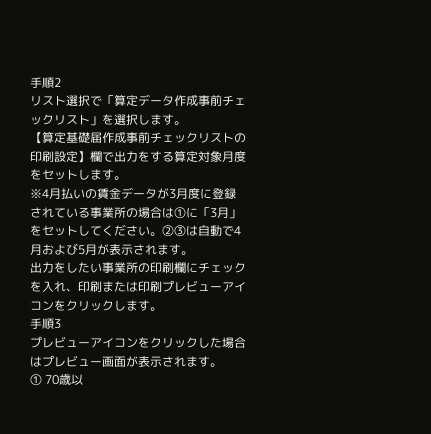手順2
リスト選択で「算定データ作成事前チェックリスト」を選択します。
【算定基礎届作成事前チェックリストの印刷設定】欄で出力をする算定対象月度をセットします。
※4月払いの賃金データが3月度に登録されている事業所の場合は①に「3月」をセットしてください。②③は自動で4月および5月が表示されます。
出力をしたい事業所の印刷欄にチェックを入れ、印刷または印刷プレビューアイコンをクリックします。
手順3
プレビューアイコンをクリックした場合はプレビュー画面が表示されます。
① 70歳以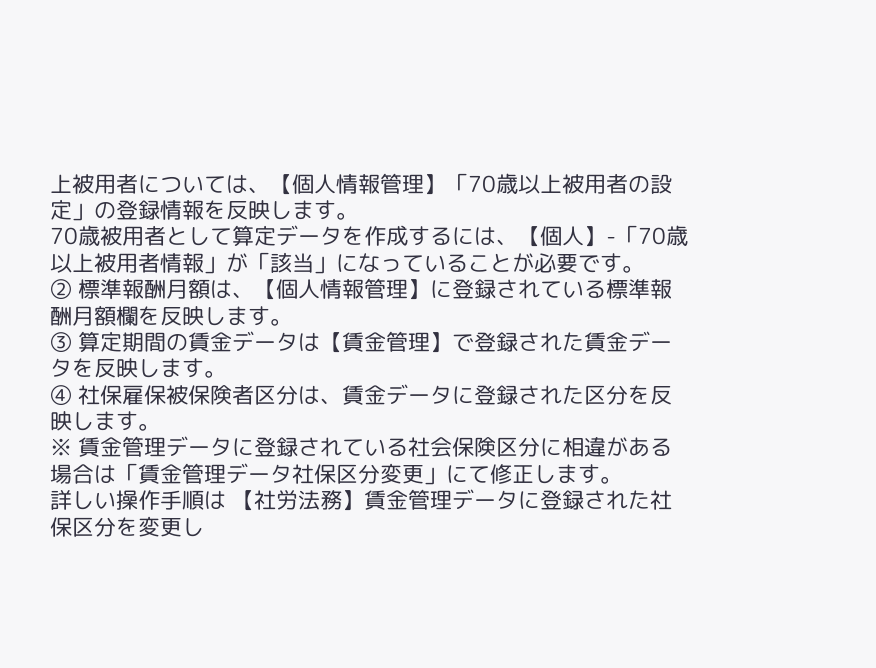上被用者については、【個人情報管理】「70歳以上被用者の設定」の登録情報を反映します。
70歳被用者として算定データを作成するには、【個人】-「70歳以上被用者情報」が「該当」になっていることが必要です。
② 標準報酬月額は、【個人情報管理】に登録されている標準報酬月額欄を反映します。
③ 算定期間の賃金データは【賃金管理】で登録された賃金データを反映します。
④ 社保雇保被保険者区分は、賃金データに登録された区分を反映します。
※ 賃金管理データに登録されている社会保険区分に相違がある場合は「賃金管理データ社保区分変更」にて修正します。
詳しい操作手順は 【社労法務】賃金管理データに登録された社保区分を変更し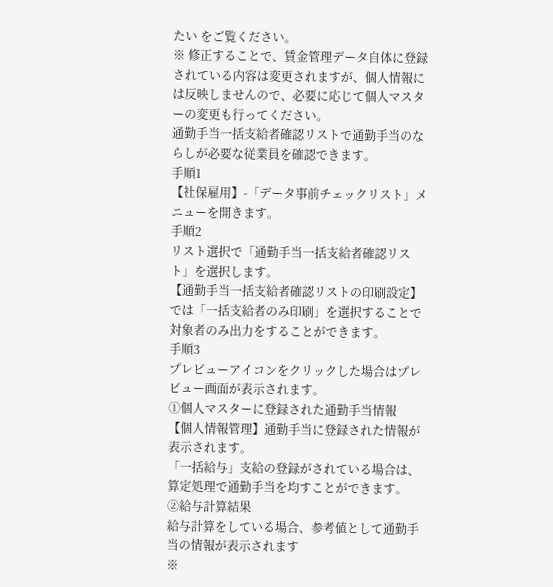たい をご覧ください。
※ 修正することで、賃金管理データ自体に登録されている内容は変更されますが、個人情報には反映しませんので、必要に応じて個人マスターの変更も行ってください。
通勤手当一括支給者確認リストで通勤手当のならしが必要な従業員を確認できます。
手順1
【社保雇用】-「データ事前チェックリスト」メニューを開きます。
手順2
リスト選択で「通勤手当一括支給者確認リスト」を選択します。
【通勤手当一括支給者確認リストの印刷設定】では「一括支給者のみ印刷」を選択することで対象者のみ出力をすることができます。
手順3
プレビューアイコンをクリックした場合はプレビュー画面が表示されます。
①個人マスターに登録された通勤手当情報
【個人情報管理】通勤手当に登録された情報が表示されます。
「一括給与」支給の登録がされている場合は、算定処理で通勤手当を均すことができます。
②給与計算結果
給与計算をしている場合、参考値として通勤手当の情報が表示されます
※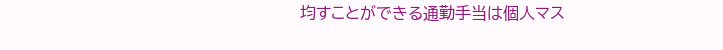均すことができる通勤手当は個人マス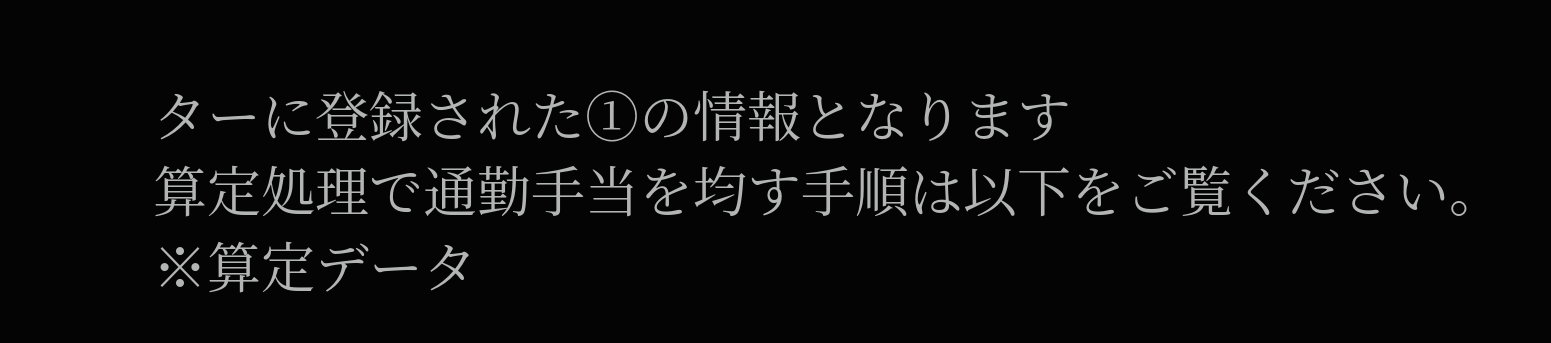ターに登録された①の情報となります
算定処理で通勤手当を均す手順は以下をご覧ください。
※算定データ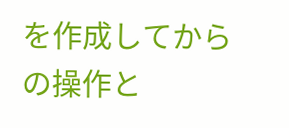を作成してからの操作と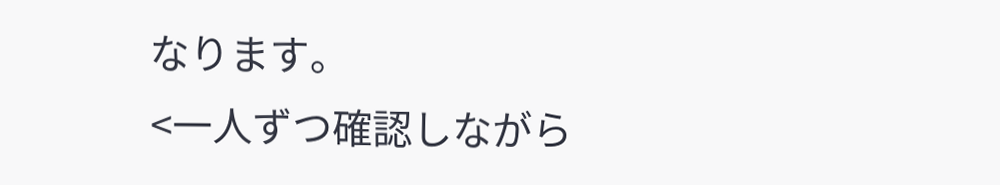なります。
<一人ずつ確認しながら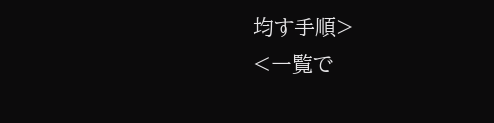均す手順>
<一覧で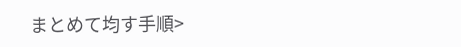まとめて均す手順>